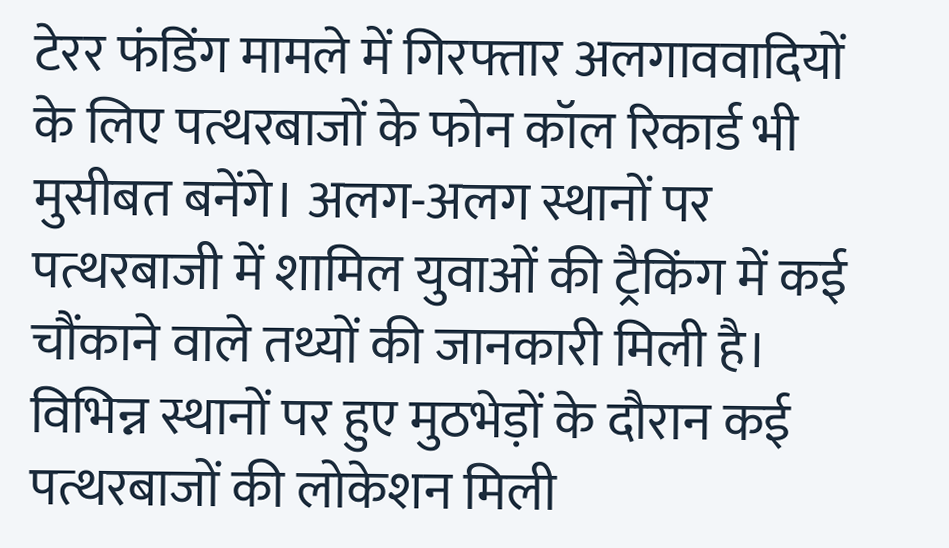टेरर फंडिंग मामले में गिरफ्तार अलगाववादियों के लिए पत्थरबाजों के फोन कॉल रिकार्ड भी मुसीबत बनेंगे। अलग-अलग स्थानों पर पत्थरबाजी में शामिल युवाओं की ट्रैकिंग में कई चौंकाने वाले तथ्यों की जानकारी मिली है। विभिन्न स्थानों पर हुए मुठभेड़ों के दौरान कई पत्थरबाजों की लोकेशन मिली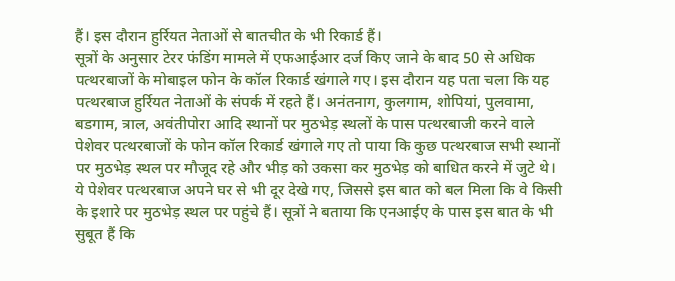हैं। इस दौरान हुर्रियत नेताओं से बातचीत के भी रिकार्ड हैं।
सूत्रों के अनुसार टेरर फंडिंग मामले में एफआईआर दर्ज किए जाने के बाद 50 से अधिक पत्थरबाजों के मोबाइल फोन के कॉल रिकार्ड खंगाले गए। इस दौरान यह पता चला कि यह पत्थरबाज हुर्रियत नेताओं के संपर्क में रहते हैं। अनंतनाग, कुलगाम, शोपियां, पुलवामा, बडगाम, त्राल, अवंतीपोरा आदि स्थानों पर मुठभेड़ स्थलों के पास पत्थरबाजी करने वाले पेशेवर पत्थरबाजों के फोन कॉल रिकार्ड खंगाले गए तो पाया कि कुछ पत्थरबाज सभी स्थानों पर मुठभेड़ स्थल पर मौजूद रहे और भीड़ को उकसा कर मुठभेड़ को बाधित करने में जुटे थे।
ये पेशेवर पत्थरबाज अपने घर से भी दूर देखे गए, जिससे इस बात को बल मिला कि वे किसी के इशारे पर मुठभेड़ स्थल पर पहुंचे हैं। सूत्रों ने बताया कि एनआईए के पास इस बात के भी सुबूत हैं कि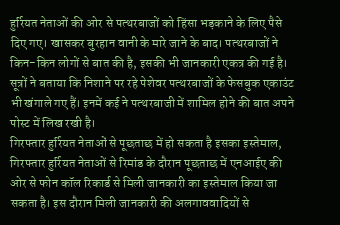हुर्रियत नेताओं की ओर से पत्थरबाजों को हिंसा भड़काने के लिए पैसे दिए गए। खासकर बुरहान वानी के मारे जाने के बाद। पत्थरबाजों ने किन-किन लोगों से बात की है, इसकी भी जानकारी एकत्र की गई है। सूत्रों ने बताया कि निशाने पर रहे पेशेवर पत्थरबाजों के फेसबुक एकाउंट भी खंगाले गए हैं। इनमें कई ने पत्थरबाजी में शामिल होने की बात अपने पोस्ट में लिख रखी है।
गिरफ्तार हुर्रियत नेताओं से पूछताछ में हो सकता है इसका इस्तेमाल, गिरफ्तार हुर्रियत नेताओं से रिमांड के दौरान पूछताछ में एनआईए की ओर से फोन कॉल रिकार्ड से मिली जानकारी का इस्तेमाल किया जा सकता है। इस दौरान मिली जानकारी की अलगाववादियों से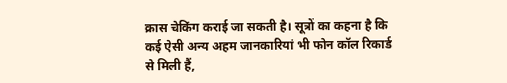क्रास चेकिंग कराई जा सकती है। सूत्रों का कहना है कि कई ऐसी अन्य अहम जानकारियां भी फोन कॉल रिकार्ड से मिली हैं,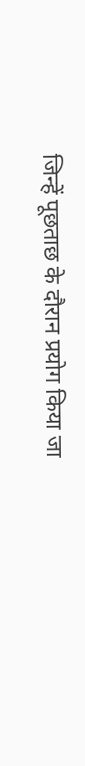जिन्हें पूछताछ के दौरान प्रयोग किया जा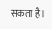सकता है।